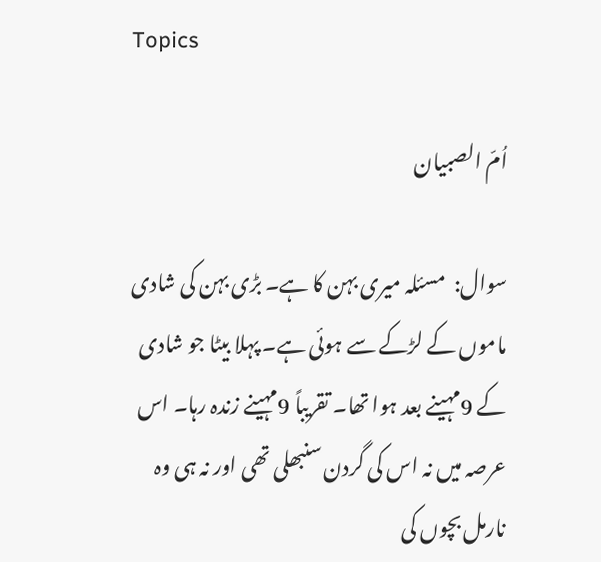Topics

اُمّ الصبیان

سوال:  مسئلہ میری بہن کا ہے۔ بڑی بہن کی شادی ماموں کے لڑکے سے ہوئی ہے۔ پہلا بیٹا جو شادی کے 9مہینے بعد ہوا تھا۔ تقریباً 9مہینے زندہ رہا۔ اس عرصہ میں نہ اس کی گردن سنبھلی تھی اور نہ ہی وہ نارمل بچوں کی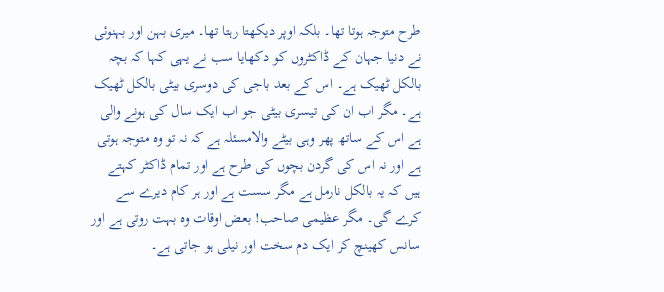طرح متوجہ ہوتا تھا۔ بلکہ اوپر دیکھتا رہتا تھا۔ میری بہن اور بہنوئی نے دنیا جہان کے ڈاکٹروں کو دکھایا سب نے یہی کہا کہ بچہ بالکل ٹھیک ہے۔ اس کے بعد باجی کی دوسری بیٹی بالکل ٹھیک ہے۔ مگر اب ان کی تیسری بیٹی جو اب ایک سال کی ہونے والی ہے اس کے ساتھ پھر وہی بیٹے والامسئلہ ہے کہ نہ تو وہ متوجہ ہوتی ہے اور نہ اس کی گردن بچوں کی طرح ہے اور تمام ڈاکٹر کہتے ہیں کہ یہ بالکل نارمل ہے مگر سست ہے اور ہر کام دیرے سے کرے گی۔ مگر عظیمی صاحب! بعض اوقات وہ بہت روتی ہے اور سانس کھینچ کر ایک دم سخت اور نیلی ہو جاتی ہے۔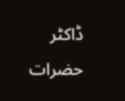ڈاکٹر حضرات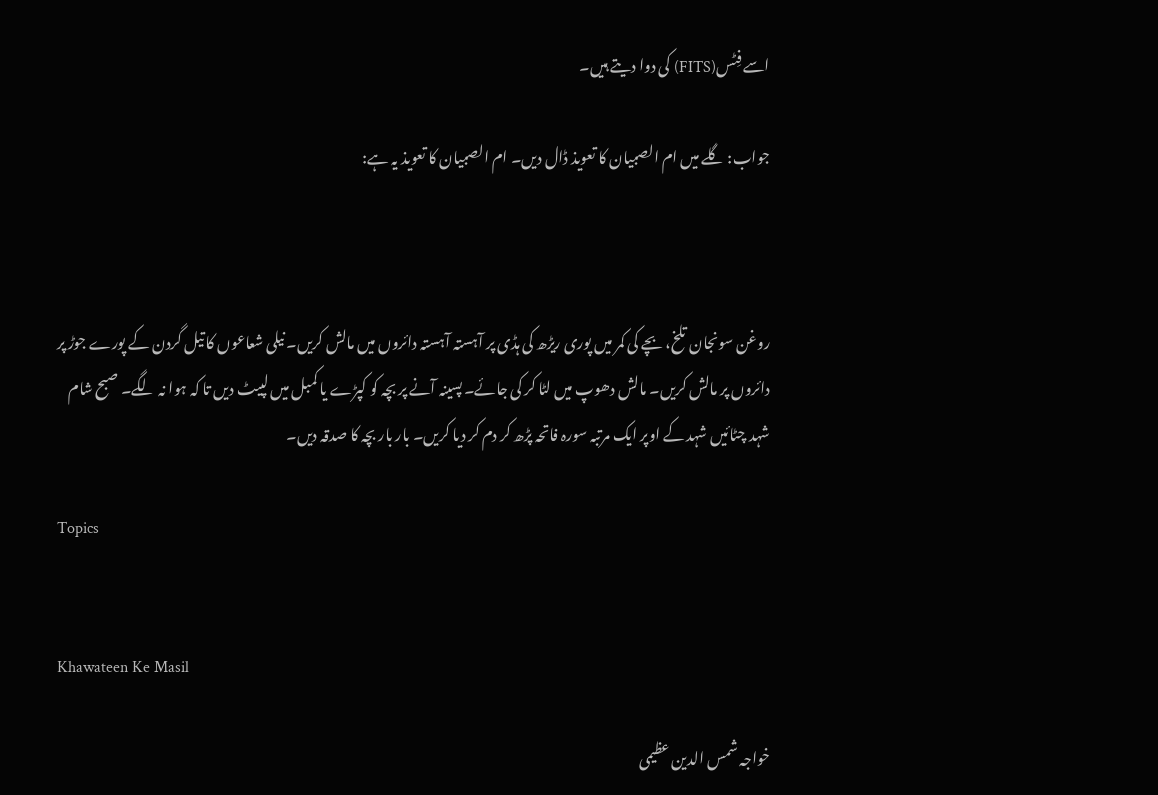اسے فِٹس(FITS) کی دوا دیتے ہیں۔

جواب: گلے میں ام الصبیان کا تعویذ ڈال دیں۔ ام الصبیان کا تعویذ یہ ہے:



روغن سونجان تلخ، بچے کی کمر میں پوری ریڑھ کی ہڈی پر آہستہ آہستہ دائروں میں مالش کریں۔ نیلی شعاعوں کا تیل گردن کے پورے جوڑ پر دائروں پر مالش کریں۔ مالش دھوپ میں لٹا کر کی جائے۔ پسینہ آنے پر بچہ کو کپڑے یا کمبل میں لپیٹ دیں تا کہ ہوا نہ لگے۔ صبح شام شہد چٹائیں شہد کے اوپر ایک مرتبہ سورہ فاتحہ پڑھ کر دم کر دیا کریں۔ بار بار بچہ کا صدقہ دیں۔

Topics


Khawateen Ke Masil

خواجہ شمس الدین عظیمی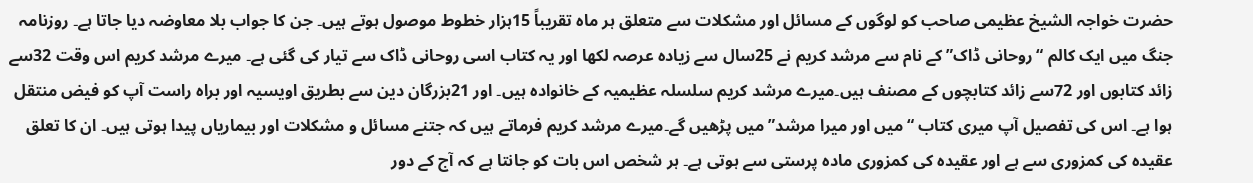حضرت خواجہ الشیخ عظیمی صاحب کو لوگوں کے مسائل اور مشکلات سے متعلق ہر ماہ تقریباً 15ہزار خطوط موصول ہوتے ہیں۔ جن کا جواب بلا معاوضہ دیا جاتا ہے۔ روزنامہ جنگ میں ایک کالم “روحانی ڈاک” کے نام سے مرشد کریم نے 25سال سے زیادہ عرصہ لکھا اور یہ کتاب اسی روحانی ڈاک سے تیار کی گئی ہے۔ میرے مرشد کریم اس وقت 32سے زائد کتابوں اور 72سے زائد کتابچوں کے مصنف ہیں۔میرے مرشد کریم سلسلہ عظیمیہ کے خانوادہ ہیں۔ اور 21بزرگان دین سے بطریق اویسیہ اور براہ راست آپ کو فیض منتقل ہوا ہے۔ اس کی تفصیل آپ میری کتاب “میں اور میرا مرشد” میں پڑھیں گے۔میرے مرشد کریم فرماتے ہیں کہ جتنے مسائل و مشکلات اور بیماریاں پیدا ہوتی ہیں۔ ان کا تعلق عقیدہ کی کمزوری سے ہے اور عقیدہ کی کمزوری مادہ پرستی سے ہوتی ہے۔ ہر شخص اس بات کو جانتا ہے کہ آج کے دور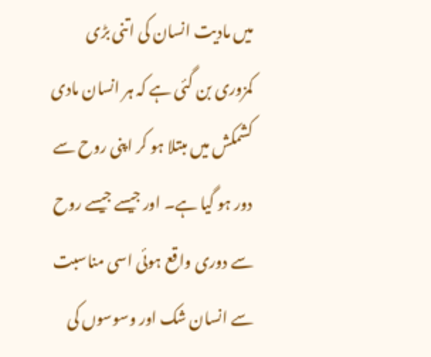میں مادیت انسان کی اتنی بڑی کمزوری بن گئی ہے کہ ہر انسان مادی کشمکش میں مبتلا ہو کر اپنی روح سے دور ہو گیا ہے۔ اور جیسے جیسے روح سے دوری واقع ہوئی اسی مناسبت سے انسان شک اور وسوسوں کی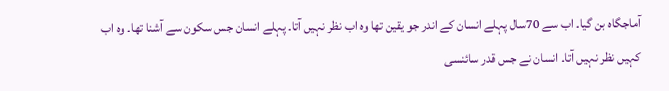آماجگاہ بن گیا۔ اب سے 70سال پہلے انسان کے اندر جو یقین تھا وہ اب نظر نہیں آتا۔ پہلے انسان جس سکون سے آشنا تھا۔ وہ اب کہیں نظر نہیں آتا۔ انسان نے جس قدر سائنسی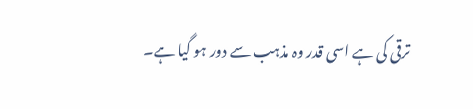ترقی کی ہے اسی قدر وہ مذہب سے دور ہو گیا ہے۔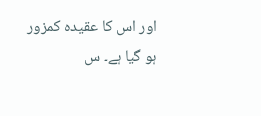اور اس کا عقیدہ کمزور ہو گیا ہے۔ س